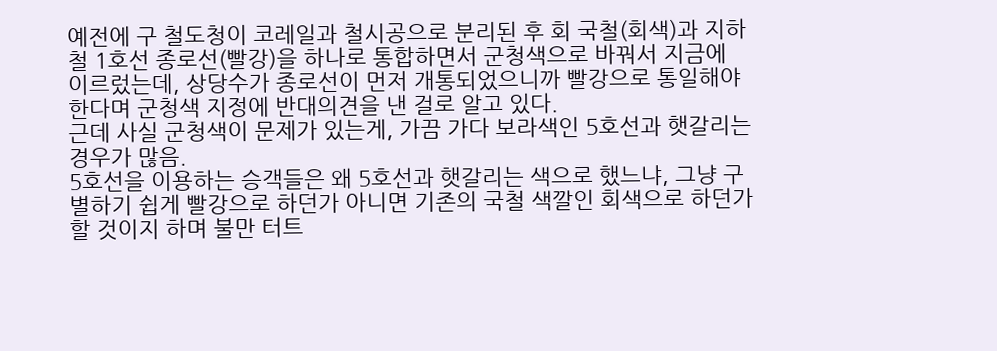예전에 구 철도청이 코레일과 철시공으로 분리된 후 회 국철(회색)과 지하철 1호선 종로선(빨강)을 하나로 통합하면서 군청색으로 바꿔서 지금에 이르렀는데, 상당수가 종로선이 먼저 개통되었으니까 빨강으로 통일해야 한다며 군청색 지정에 반대의견을 낸 걸로 알고 있다.
근데 사실 군청색이 문제가 있는게, 가끔 가다 보라색인 5호선과 햇갈리는 경우가 많음.
5호선을 이용하는 승객들은 왜 5호선과 햇갈리는 색으로 했느냐, 그냥 구별하기 쉽게 빨강으로 하던가 아니면 기존의 국철 색깔인 회색으로 하던가 할 것이지 하며 불만 터트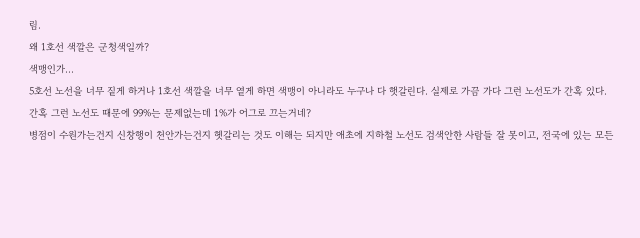림.
왜 1호선 색깔은 군청색일까?
색맹인가...
5호선 노선을 너무 짙게 하거나 1호선 색깔을 너무 옅게 하면 색맹이 아니라도 누구나 다 햇갈린다. 실제로 가끔 가다 그런 노선도가 간혹 있다.
간혹 그런 노선도 때문에 99%는 문제없는데 1%가 어그로 끄는거네?
병점이 수원가는건지 신창행이 천안가는건지 헷갈리는 것도 이해는 되지만 애초에 지하철 노선도 검색안한 사람들 잘 못이고, 전국에 있는 모든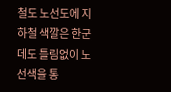철도 노선도에 지하철 색깔은 한군데도 틀림없이 노선색을 통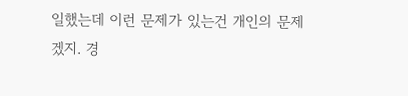일했는데 이런 문제가 있는건 개인의 문제겠지. 경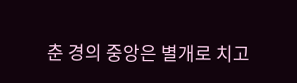춘 경의 중앙은 별개로 치고